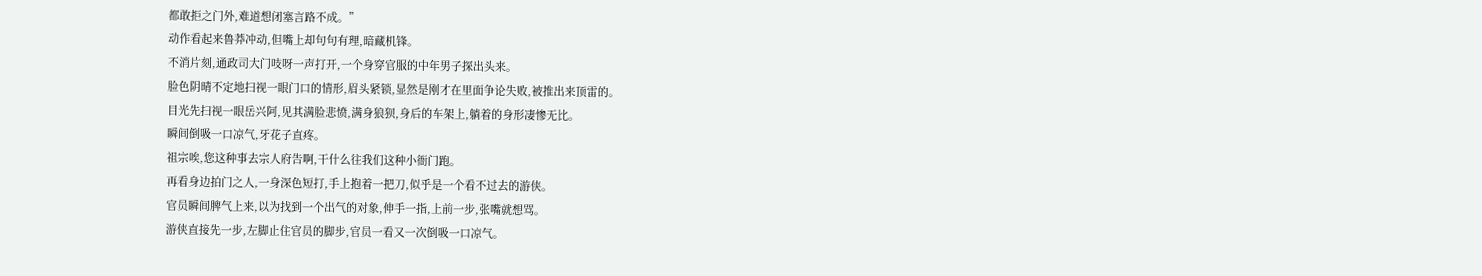都敢拒之门外,难道想闭塞言路不成。”
动作看起来鲁莽冲动,但嘴上却句句有理,暗藏机锋。
不消片刻,通政司大门吱呀一声打开,一个身穿官服的中年男子探出头来。
脸色阴晴不定地扫视一眼门口的情形,眉头紧锁,显然是刚才在里面争论失败,被推出来顶雷的。
目光先扫视一眼岳兴阿,见其满脸悲愤,满身狼狈,身后的车架上,躺着的身形凄惨无比。
瞬间倒吸一口凉气,牙花子直疼。
祖宗唉,您这种事去宗人府告啊,干什么往我们这种小衙门跑。
再看身边拍门之人,一身深色短打,手上抱着一把刀,似乎是一个看不过去的游侠。
官员瞬间脾气上来,以为找到一个出气的对象,伸手一指,上前一步,张嘴就想骂。
游侠直接先一步,左脚止住官员的脚步,官员一看又一次倒吸一口凉气。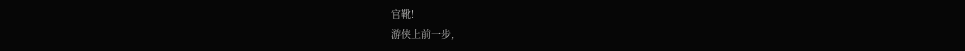官靴!
游侠上前一步,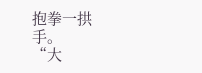抱拳一拱手。
“大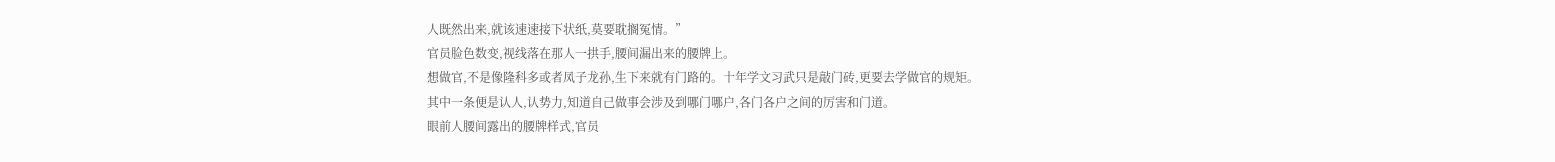人既然出来,就该速速接下状纸,莫要耽搁冤情。”
官员脸色数变,视线落在那人一拱手,腰间漏出来的腰牌上。
想做官,不是像隆科多或者凤子龙孙,生下来就有门路的。十年学文习武只是敲门砖,更要去学做官的规矩。
其中一条便是认人,认势力,知道自己做事会涉及到哪门哪户,各门各户之间的厉害和门道。
眼前人腰间露出的腰牌样式,官员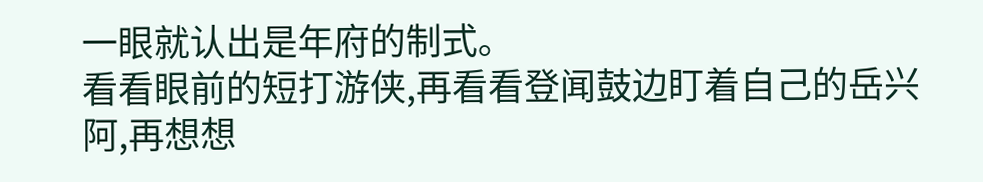一眼就认出是年府的制式。
看看眼前的短打游侠,再看看登闻鼓边盯着自己的岳兴阿,再想想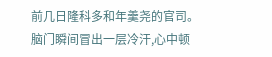前几日隆科多和年羹尧的官司。
脑门瞬间冒出一层冷汗,心中顿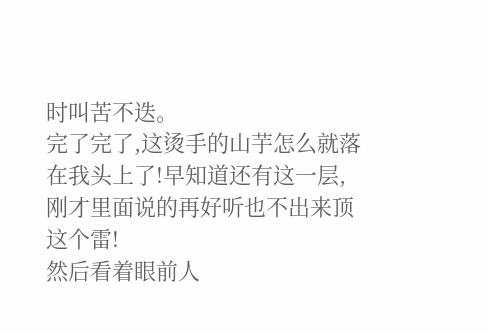时叫苦不迭。
完了完了,这烫手的山芋怎么就落在我头上了!早知道还有这一层,刚才里面说的再好听也不出来顶这个雷!
然后看着眼前人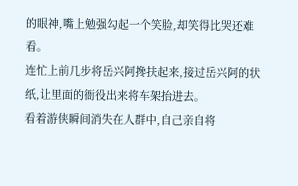的眼神,嘴上勉强勾起一个笑脸,却笑得比哭还难看。
连忙上前几步将岳兴阿搀扶起来,接过岳兴阿的状纸,让里面的衙役出来将车架抬进去。
看着游侠瞬间消失在人群中,自己亲自将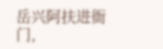岳兴阿扶进衙门,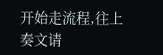开始走流程,往上奏文请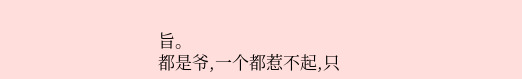旨。
都是爷,一个都惹不起,只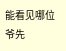能看见哪位爷先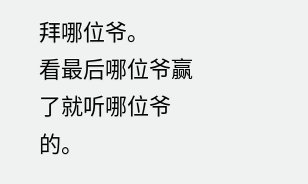拜哪位爷。
看最后哪位爷赢了就听哪位爷的。